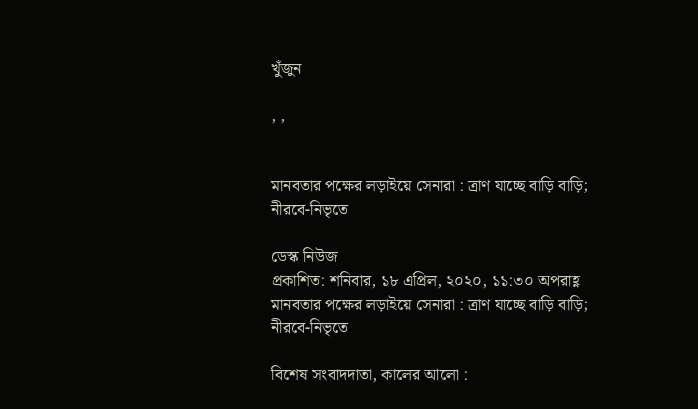খুঁজুন

, ,


মানবতার পক্ষের লড়াইয়ে সেনারা : ত্রাণ যাচ্ছে বাড়ি বাড়ি; নীরবে-নিভৃতে

ডেস্ক নিউজ
প্রকাশিত: শনিবার, ১৮ এপ্রিল, ২০২০, ১১:৩০ অপরাহ্ণ
মানবতার পক্ষের লড়াইয়ে সেনারা : ত্রাণ যাচ্ছে বাড়ি বাড়ি; নীরবে-নিভৃতে

বিশেষ সংবাদদাতা, কালের আলো :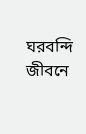ঘরবন্দি জীবনে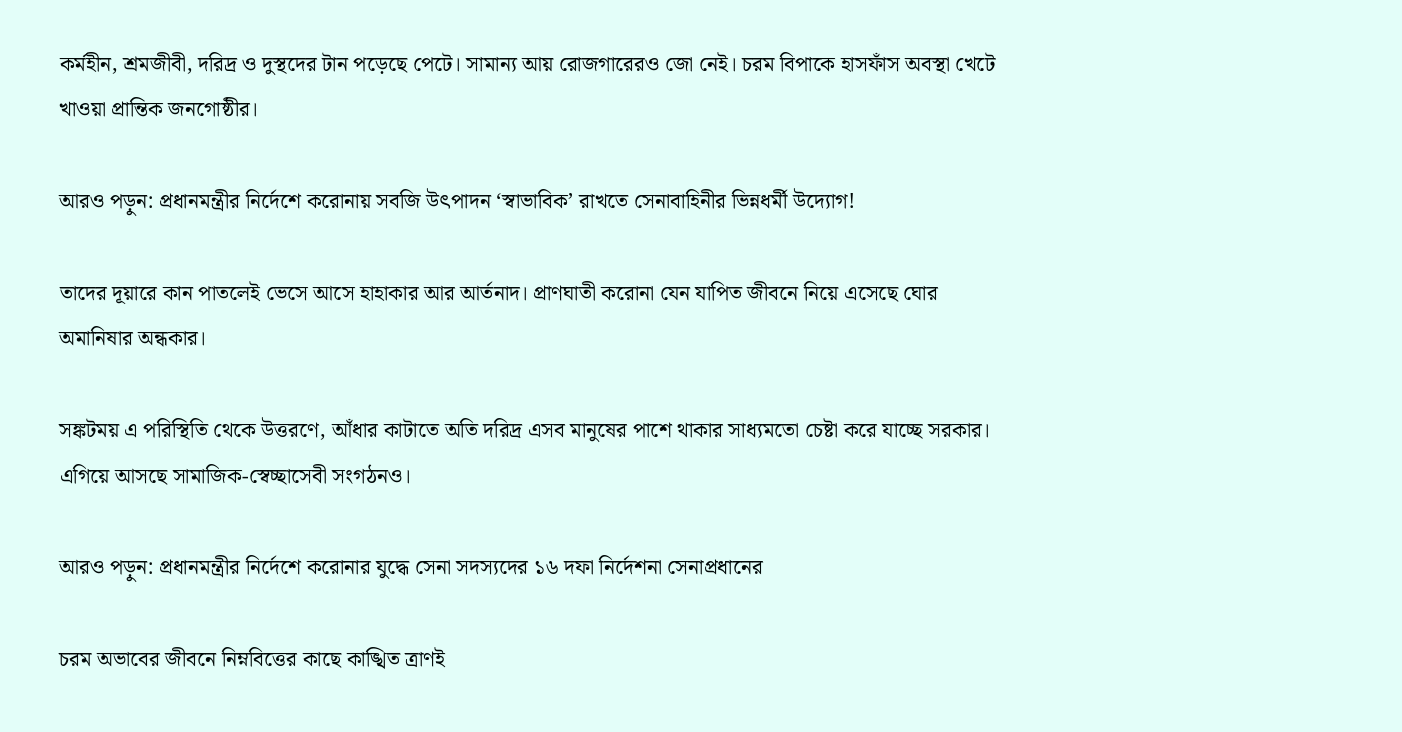কর্মহীন, শ্রমজীবী, দরিদ্র ও দুস্থদের টান পড়েছে পেটে। সামান্য আয় রোজগারেরও জো নেই। চরম বিপাকে হাসফাঁস অবস্থা খেটে খাওয়া প্রান্তিক জনগোষ্ঠীর।

আরও পড়ুন: প্রধানমন্ত্রীর নির্দেশে করোনায় সবজি উৎপাদন ‘স্বাভাবিক’ রাখতে সেনাবাহিনীর ভিন্নধর্মী উদ্যোগ!

তাদের দূয়ারে কান পাতলেই ভেসে আসে হাহাকার আর আর্তনাদ। প্রাণঘাতী করোনা যেন যাপিত জীবনে নিয়ে এসেছে ঘোর অমানিষার অন্ধকার।

সঙ্কটময় এ পরিস্থিতি থেকে উত্তরণে, আঁধার কাটাতে অতি দরিদ্র এসব মানুষের পাশে থাকার সাধ্যমতো চেষ্টা করে যাচ্ছে সরকার। এগিয়ে আসছে সামাজিক-স্বেচ্ছাসেবী সংগঠনও।

আরও পড়ুন: প্রধানমন্ত্রীর নির্দেশে করোনার যুদ্ধে সেনা সদস্যদের ১৬ দফা নির্দেশনা সেনাপ্রধানের

চরম অভাবের জীবনে নিম্নবিত্তের কাছে কাঙ্খিত ত্রাণই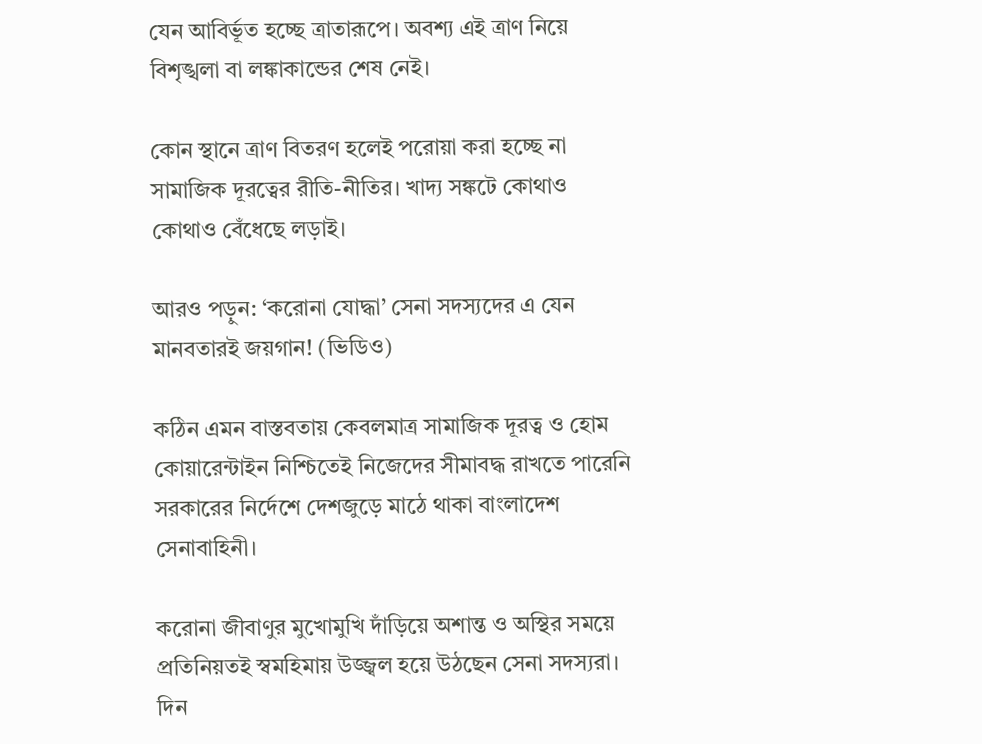যেন আবির্ভূত হচ্ছে ত্রাতারূপে। অবশ্য এই ত্রাণ নিয়ে বিশৃঙ্খলা বা লঙ্কাকান্ডের শেষ নেই।

কোন স্থানে ত্রাণ বিতরণ হলেই পরোয়া করা হচ্ছে না সামাজিক দূরত্বের রীতি-নীতির। খাদ্য সঙ্কটে কোথাও কোথাও বেঁধেছে লড়াই।

আরও পড়ুন: ‘করোনা যোদ্ধা’ সেনা সদস্যদের এ যেন মানবতারই জয়গান! (ভিডিও)

কঠিন এমন বাস্তবতায় কেবলমাত্র সামাজিক দূরত্ব ও হোম কোয়ারেন্টাইন নিশ্চিতেই নিজেদের সীমাবদ্ধ রাখতে পারেনি সরকারের নির্দেশে দেশজুড়ে মাঠে থাকা বাংলাদেশ সেনাবাহিনী।

করোনা জীবাণুর মুখোমুখি দাঁড়িয়ে অশান্ত ও অস্থির সময়ে প্রতিনিয়তই স্বমহিমায় উজ্জ্বল হয়ে উঠছেন সেনা সদস্যরা। দিন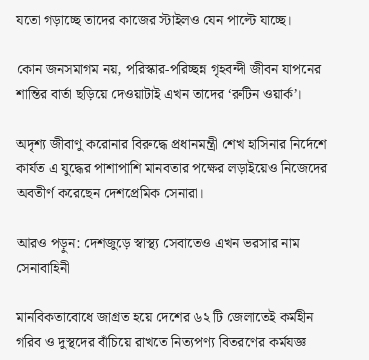যতো গড়াচ্ছে তাদের কাজের স্টাইলও যেন পাল্টে যাচ্ছে।

কোন জনসমাগম নয়, পরিস্কার-পরিচ্ছন্ন গৃহবন্দী জীবন যাপনের শান্তির বার্তা ছড়িয়ে দেওয়াটাই এখন তাদের ‘রুটিন ওয়ার্ক’।

অদৃশ্য জীবাণু করোনার বিরুদ্ধে প্রধানমন্ত্রী শেখ হাসিনার নির্দেশে কার্যত এ যুদ্ধের পাশাপাশি মানবতার পক্ষের লড়াইয়েও নিজেদের অবতীর্ণ করেছেন দেশপ্রেমিক সেনারা।

আরও পড়ুন: দেশজুড়ে স্বাস্থ্য সেবাতেও এখন ভরসার নাম সেনাবাহিনী

মানবিকতাবোধে জাগ্রত হয়ে দেশের ৬২ টি জেলাতেই কর্মহীন গরিব ও দুস্থদের বাঁচিয়ে রাখতে নিত্যপণ্য বিতরণের কর্মযজ্ঞ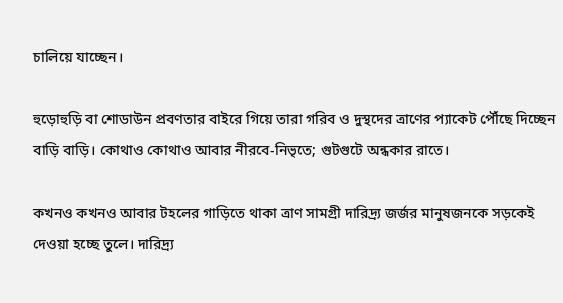চালিয়ে যাচ্ছেন।

হুড়োহুড়ি বা শোডাউন প্রবণতার বাইরে গিয়ে তারা গরিব ও দুস্থদের ত্রাণের প্যাকেট পৌঁছে দিচ্ছেন বাড়ি বাড়ি। কোথাও কোথাও আবার নীরবে-নিভৃতে; গুটগুটে অন্ধকার রাতে।

কখনও কখনও আবার টহলের গাড়িতে থাকা ত্রাণ সামগ্রী দারিদ্র্য জর্জর মানুষজনকে সড়কেই দেওয়া হচ্ছে তুলে। দারিদ্র্য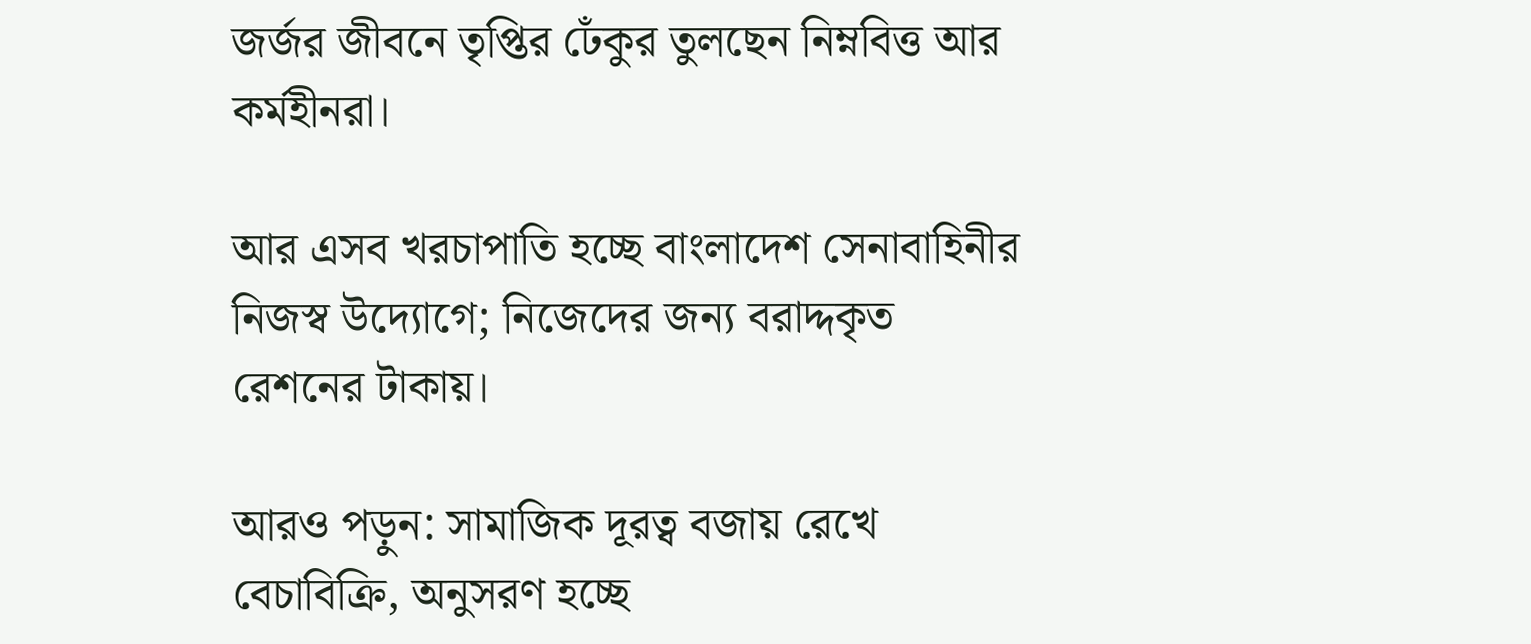জর্জর জীবনে তৃপ্তির ঢেঁকুর তুলছেন নিম্নবিত্ত আর কর্মহীনরা।

আর এসব খরচাপাতি হচ্ছে বাংলাদেশ সেনাবাহিনীর নিজস্ব উদ্যোগে; নিজেদের জন্য বরাদ্দকৃত রেশনের টাকায়।

আরও পড়ুন: সামাজিক দূরত্ব বজায় রেখে বেচাবিক্রি, অনুসরণ হচ্ছে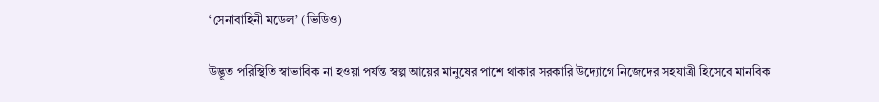‘সেনাবাহিনী মডেল’ (ভিডিও)

উদ্ভূত পরিস্থিতি স্বাভাবিক না হওয়া পর্যন্ত স্বল্প আয়ের মানুষের পাশে থাকার সরকারি উদ্যোগে নিজেদের সহযাত্রী হিসেবে মানবিক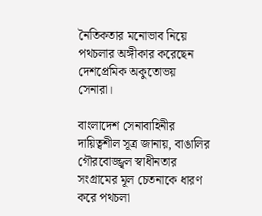নৈতিকতার মনোভাব নিয়ে পথচলার অঙ্গীকার করেছেন দেশপ্রেমিক অকুতোভয় সেনারা।

বাংলাদেশ সেনাবাহিনীর দায়িত্বশীল সূত্র জানায়, বাঙালির গৌরবোজ্জ্বল স্বাধীনতার সংগ্রামের মূল চেতনাকে ধারণ করে পথচলা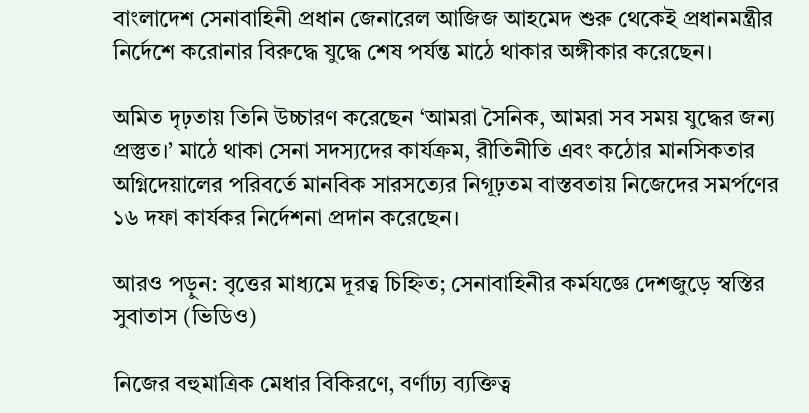বাংলাদেশ সেনাবাহিনী প্রধান জেনারেল আজিজ আহমেদ শুরু থেকেই প্রধানমন্ত্রীর নির্দেশে করোনার বিরুদ্ধে যুদ্ধে শেষ পর্যন্ত মাঠে থাকার অঙ্গীকার করেছেন।

অমিত দৃঢ়তায় তিনি উচ্চারণ করেছেন ‘আমরা সৈনিক, আমরা সব সময় যুদ্ধের জন্য প্রস্তুত।’ মাঠে থাকা সেনা সদস্যদের কার্যক্রম, রীতিনীতি এবং কঠোর মানসিকতার অগ্নিদেয়ালের পরিবর্তে মানবিক সারসত্যের নিগূঢ়তম বাস্তবতায় নিজেদের সমর্পণের ১৬ দফা কার্যকর নির্দেশনা প্রদান করেছেন।

আরও পড়ুন: বৃত্তের মাধ্যমে দূরত্ব চিহ্নিত; সেনাবাহিনীর কর্মযজ্ঞে দেশজুড়ে স্বস্তির সুবাতাস (ভিডিও)

নিজের বহুমাত্রিক মেধার বিকিরণে, বর্ণাঢ্য ব্যক্তিত্ব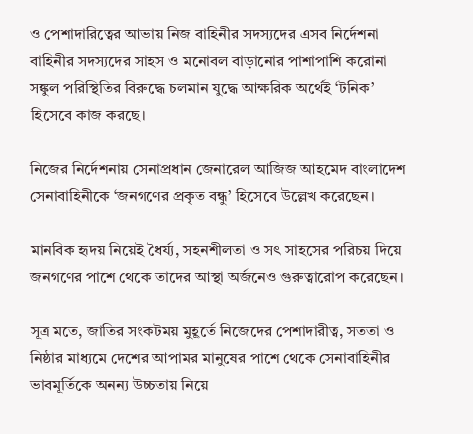ও পেশাদারিত্বের আভায় নিজ বাহিনীর সদস্যদের এসব নির্দেশনা বাহিনীর সদস্যদের সাহস ও মনোবল বাড়ানোর পাশাপাশি করোনা সঙ্কুল পরিস্থিতির বিরুদ্ধে চলমান যুদ্ধে আক্ষরিক অর্থেই ‘টনিক’ হিসেবে কাজ করছে।

নিজের নির্দেশনায় সেনাপ্রধান জেনারেল আজিজ আহমেদ বাংলাদেশ সেনাবাহিনীকে ‘জনগণের প্রকৃত বন্ধু’ হিসেবে উল্লেখ করেছেন।

মানবিক হৃদয় নিয়েই ধৈর্য্য, সহনশীলতা ও সৎ সাহসের পরিচয় দিয়ে জনগণের পাশে থেকে তাদের আস্থা অর্জনেও গুরুত্বারোপ করেছেন।

সূত্র মতে, জাতির সংকটময় মুহূর্তে নিজেদের পেশাদারীত্ব, সততা ও নিষ্ঠার মাধ্যমে দেশের আপামর মানুষের পাশে থেকে সেনাবাহিনীর ভাবমূর্তিকে অনন্য উচ্চতায় নিয়ে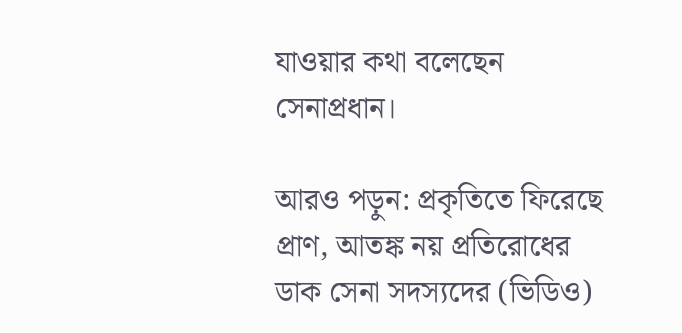যাওয়ার কথা বলেছেন সেনাপ্রধান।

আরও পড়ুন: প্রকৃতিতে ফিরেছে প্রাণ, আতঙ্ক নয় প্রতিরোধের ডাক সেনা সদস্যদের (ভিডিও)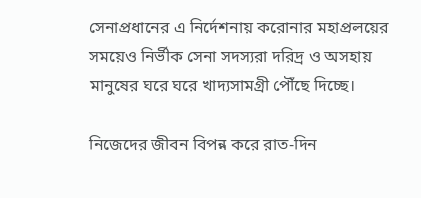সেনাপ্রধানের এ নির্দেশনায় করোনার মহাপ্রলয়ের সময়েও নির্ভীক সেনা সদস্যরা দরিদ্র ও অসহায় মানুষের ঘরে ঘরে খাদ্যসামগ্রী পৌঁছে দিচ্ছে।

নিজেদের জীবন বিপন্ন করে রাত-দিন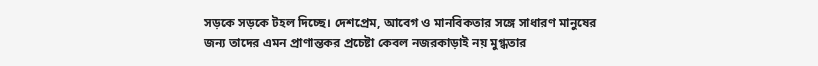সড়কে সড়কে টহল দিচ্ছে। দেশপ্রেম, আবেগ ও মানবিকতার সঙ্গে সাধারণ মানুষের জন্য তাদের এমন প্রাণান্তকর প্রচেষ্টা কেবল নজরকাড়াই নয় মুগ্ধতার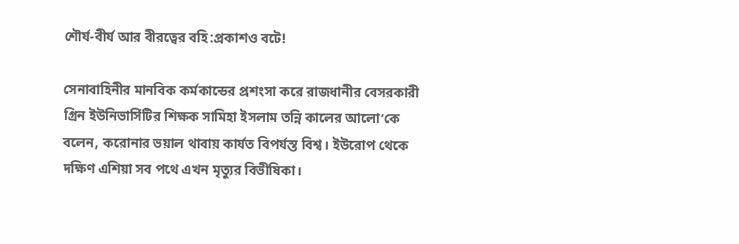শৌর্য-বীর্য আর বীরত্বের বহি:প্রকাশও বটে!

সেনাবাহিনীর মানবিক কর্মকান্ডের প্রশংসা করে রাজধানীর বেসরকারী গ্রিন ইউনিভার্সিটির শিক্ষক সামিহা ইসলাম তন্নি কালের আলো’কে বলেন, করোনার ভয়াল থাবায় কার্যত বিপর্যস্ত বিশ্ব। ইউরোপ থেকে দক্ষিণ এশিয়া সব পথে এখন মৃত্যুর বিভীষিকা।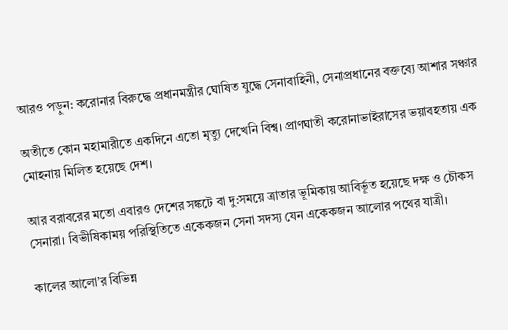আরও পড়ুন: করোনার বিরুদ্ধে প্রধানমন্ত্রীর ঘোষিত যুদ্ধে সেনাবাহিনী, সেনাপ্রধানের বক্তব্যে আশার সঞ্চার

অতীতে কোন মহামারীতে একদিনে এতো মৃত্যু দেখেনি বিশ্ব। প্রাণঘাতী করোনাভাইরাসের ভয়াবহতায় এক মোহনায় মিলিত হয়েছে দেশ।

আর বরাবরের মতো এবারও দেশের সঙ্কটে বা দু:সময়ে ত্রাতার ভূমিকায় আবির্ভূত হয়েছে দক্ষ ও চৌকস সেনারা। বিভীষিকাময় পরিস্থিতিতে একেকজন সেনা সদস্য যেন একেকজন আলোর পথের যাত্রী।

কালের আলো’র বিভিন্ন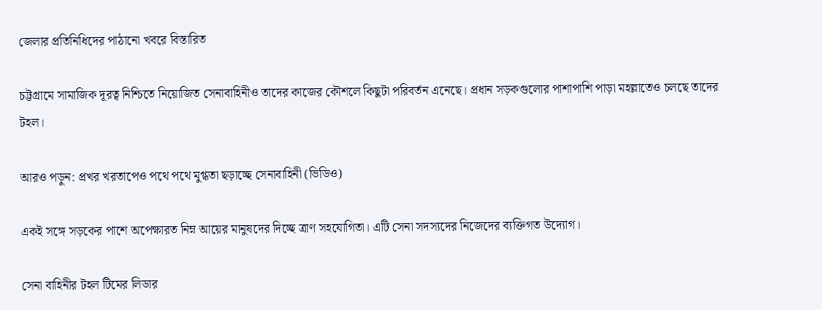জেলার প্রতিনিধিদের পাঠানো খবরে বিস্তারিত

চট্টগ্রামে সামাজিক দূরত্ব নিশ্চিতে নিয়োজিত সেনাবাহিনীও তাদের কাজের কৌশলে কিছুটা পরিবর্তন এনেছে। প্রধান সড়কগুলোর পাশাপাশি পাড়া মহল্লাতেও চলছে তাদের টহল।

আরও পড়ুন: প্রখর খরতাপেও পথে পথে মুগ্ধতা ছড়াচ্ছে সেনাবাহিনী (ভিডিও)

একই সঙ্গে সড়কের পাশে অপেক্ষারত নিম্ন আয়ের মানুষদের দিচ্ছে ত্রাণ সহযোগিতা। এটি সেনা সদস্যদের নিজেদের ব্যক্তিগত উদ্যোগ।

সেনা বাহিনীর টহল টিমের লিডার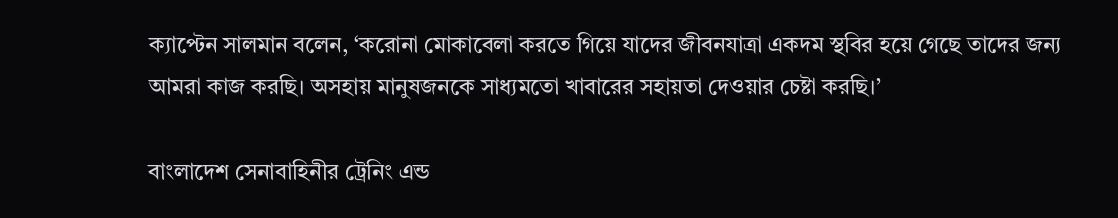ক্যাপ্টেন সালমান বলেন, ‘করোনা মোকাবেলা করতে গিয়ে যাদের জীবনযাত্রা একদম স্থবির হয়ে গেছে তাদের জন্য আমরা কাজ করছি। অসহায় মানুষজনকে সাধ্যমতো খাবারের সহায়তা দেওয়ার চেষ্টা করছি।’

বাংলাদেশ সেনাবাহিনীর ট্রেনিং এন্ড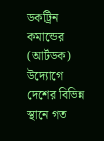ডকট্রিন কমান্ডের (আর্টডক) উদ্যোগে দেশের বিভিন্ন স্থানে গত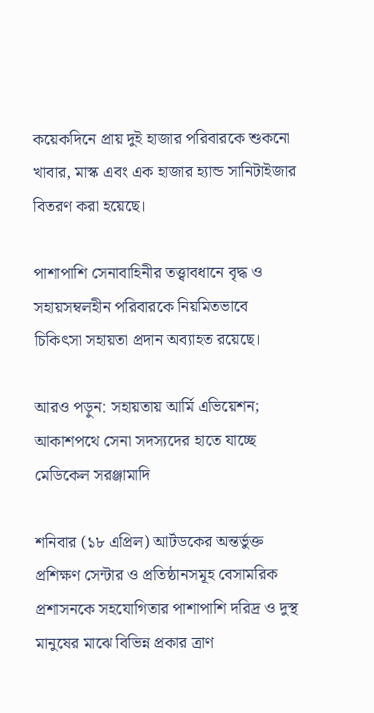কয়েকদিনে প্রায় দুই হাজার পরিবারকে শুকনো খাবার, মাস্ক এবং এক হাজার হ্যান্ড সানিটাইজার বিতরণ করা হয়েছে।

পাশাপাশি সেনাবাহিনীর তত্ত্বাবধানে বৃদ্ধ ও সহায়সম্বলহীন পরিবারকে নিয়মিতভাবে  চিকিৎসা সহায়তা প্রদান অব্যাহত রয়েছে।

আরও পড়ুন: সহায়তায় আর্মি এভিয়েশন; আকাশপথে সেনা সদস্যদের হাতে যাচ্ছে মেডিকেল সরঞ্জামাদি

শনিবার (১৮ এপ্রিল) আর্টডকের অন্তর্ভুক্ত প্রশিক্ষণ সেন্টার ও প্রতিষ্ঠানসমূহ বেসামরিক প্রশাসনকে সহযোগিতার পাশাপাশি দরিদ্র ও দুস্থ মানুষের মাঝে বিভিন্ন প্রকার ত্রাণ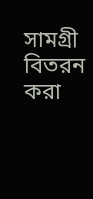সামগ্রী বিতরন করা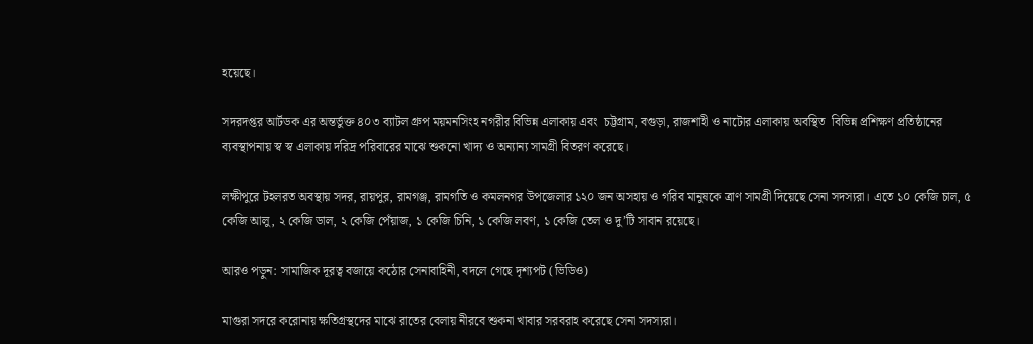হয়েছে।

সদরদপ্তর আর্টডক এর অন্তর্ভুক্ত ৪০৩ ব্যাটল গ্রুপ ময়মনসিংহ নগরীর বিভিন্ন এলাকায় এবং  চট্টগ্রাম, বগুড়া, রাজশাহী ও নাটোর এলাকায় অবস্থিত  বিভিন্ন প্রশিক্ষণ প্রতিষ্ঠানের ব্যবস্থাপনায় স্ব স্ব এলাকায় দরিদ্র পরিবারের মাঝে শুকনো খাদ্য ও অন্যান্য সামগ্রী বিতরণ করেছে।

লক্ষীপুরে টহলরত অবস্থায় সদর, রায়পুর, রামগঞ্জ, রামগতি ও কমলনগর উপজেলার ১২০ জন অসহায় ও গরিব মানুষকে ত্রাণ সামগ্রী দিয়েছে সেনা সদস্যরা। এতে ১০ কেজি চাল, ৫ কেজি আলু, ২ কেজি ডাল, ২ কেজি পেঁয়াজ, ১ কেজি চিনি, ১ কেজি লবণ, ১ কেজি তেল ও দু’টি সাবান রয়েছে।

আরও পড়ুন: সামাজিক দূরত্ব বজায়ে কঠোর সেনাবাহিনী, বদলে গেছে দৃশ্যপট (ভিডিও)

মাগুরা সদরে করোনায় ক্ষতিগ্রস্থদের মাঝে রাতের বেলায় নীরবে শুকনা খাবার সরবরাহ করেছে সেনা সদস্যরা।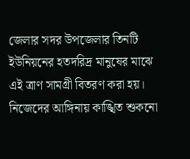জেলার সদর উপজেলার তিনটি ইউনিয়নের হতদরিদ্র মানুষের মাঝে এই ত্রাণ সামগ্রী বিতরণ করা হয়। নিজেদের আঙ্গিনায় কাঙ্খিত শুকনো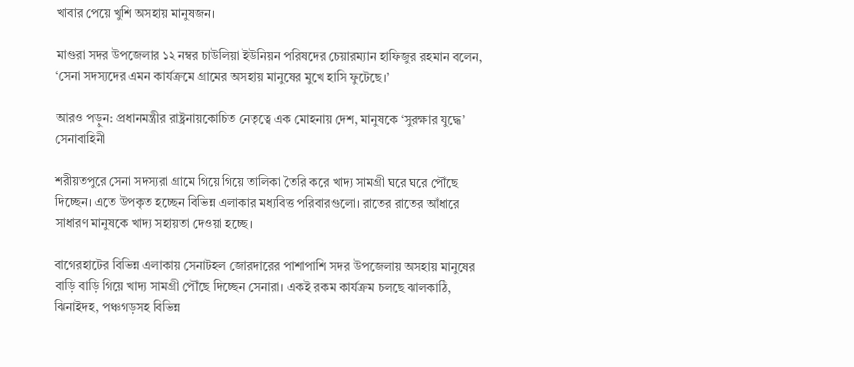খাবার পেয়ে খুশি অসহায় মানুষজন।

মাগুরা সদর উপজেলার ১২ নম্বর চাউলিয়া ইউনিয়ন পরিষদের চেয়ারম্যান হাফিজুর রহমান বলেন, ‘সেনা সদস্যদের এমন কার্যক্রমে গ্রামের অসহায় মানুষের মুখে হাসি ফুটেছে।’

আরও পড়ুন: প্রধানমন্ত্রীর রাষ্ট্রনায়কোচিত নেতৃত্বে এক মোহনায় দেশ, মানুষকে ‘সুরক্ষার যুদ্ধে’ সেনাবাহিনী

শরীয়তপুরে সেনা সদস্যরা গ্রামে গিয়ে গিয়ে তালিকা তৈরি করে খাদ্য সামগ্রী ঘরে ঘরে পৌঁছে দিচ্ছেন। এতে উপকৃত হচ্ছেন বিভিন্ন এলাকার মধ্যবিত্ত পরিবারগুলো। রাতের রাতের আঁধারে সাধারণ মানুষকে খাদ্য সহায়তা দেওয়া হচ্ছে।

বাগেরহাটের বিভিন্ন এলাকায় সেনাটহল জোরদারের পাশাপাশি সদর উপজেলায় অসহায় মানুষের বাড়ি বাড়ি গিয়ে খাদ্য সামগ্রী পৌঁছে দিচ্ছেন সেনারা। একই রকম কার্যক্রম চলছে ঝালকাঠি, ঝিনাইদহ, পঞ্চগড়সহ বিভিন্ন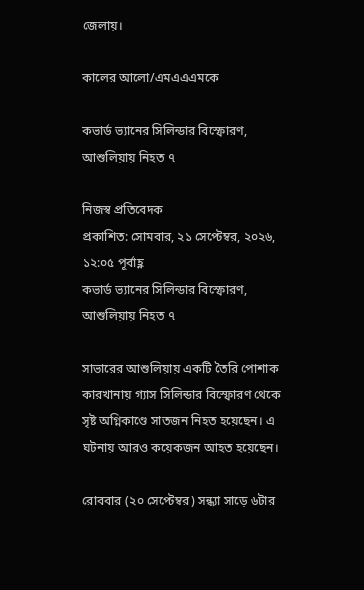জেলায়।

কালের আলো/এমএএএমকে

কভার্ড ভ্যানের সিলিন্ডার বিস্ফোরণ, আশুলিয়ায় নিহত ৭

নিজস্ব প্রতিবেদক
প্রকাশিত: সোমবার, ২১ সেপ্টেম্বর, ২০২৬, ১২:০৫ পূর্বাহ্ণ
কভার্ড ভ্যানের সিলিন্ডার বিস্ফোরণ, আশুলিয়ায় নিহত ৭

সাভারের আশুলিয়ায় একটি তৈরি পোশাক কারখানায় গ্যাস সিলিন্ডার বিস্ফোরণ থেকে সৃষ্ট অগ্নিকাণ্ডে সাতজন নিহত হয়েছেন। এ ঘটনায় আরও কয়েকজন আহত হয়েছেন।

রোববার (২০ সেপ্টেম্বর) সন্ধ্যা সাড়ে ৬টার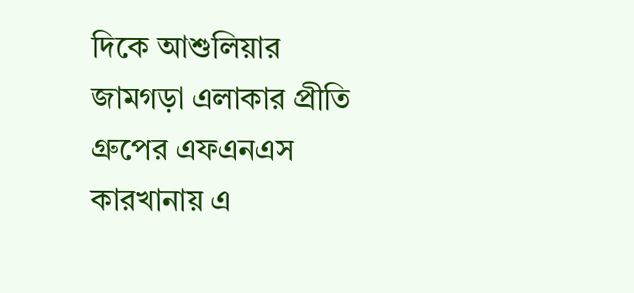দিকে আশুলিয়ার জামগড়া এলাকার প্রীতি গ্রুপের এফএনএস কারখানায় এ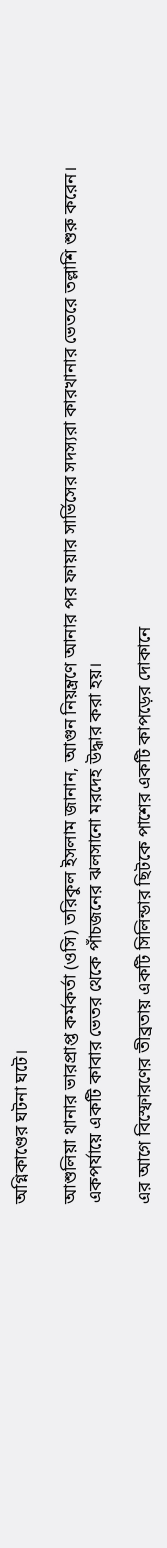অগ্নিকাণ্ডের ঘটনা ঘটে।

আশুলিয়া থানার ভারপ্রাপ্ত কর্মকর্তা (ওসি) তরিকুল ইসলাম জানান, আগুন নিয়ন্ত্রণে আনার পর ফায়ার সার্ভিসের সদস্যরা কারখানার ভেতরে তল্লাশি শুরু করেন। একপর্যায়ে একটি কাবার ভেতর থেকে পাঁচজনের ঝলসানো মরদেহ উদ্ধার করা হয়।

এর আগে বিস্ফোরণের তীব্রতায় একটি সিলিন্ডার ছিটকে পাশের একটি কাপড়ের দোকানে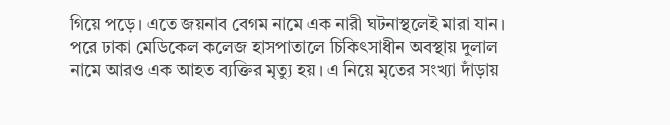গিয়ে পড়ে। এতে জয়নাব বেগম নামে এক নারী ঘটনাস্থলেই মারা যান। পরে ঢাকা মেডিকেল কলেজ হাসপাতালে চিকিৎসাধীন অবস্থায় দুলাল নামে আরও এক আহত ব্যক্তির মৃত্যু হয়। এ নিয়ে মৃতের সংখ্যা দাঁড়ায়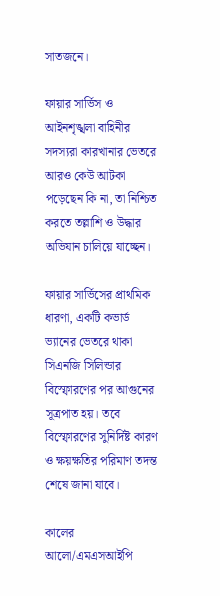সাতজনে।

ফায়ার সার্ভিস ও আইনশৃঙ্খলা বাহিনীর সদস্যরা কারখানার ভেতরে আরও কেউ আটকা পড়েছেন কি না, তা নিশ্চিত করতে তল্লাশি ও উদ্ধার অভিযান চালিয়ে যাচ্ছেন।

ফায়ার সার্ভিসের প্রাথমিক ধারণা, একটি কভার্ড ভ্যানের ভেতরে থাকা সিএনজি সিলিন্ডার বিস্ফোরণের পর আগুনের সূত্রপাত হয়। তবে বিস্ফোরণের সুনির্দিষ্ট কারণ ও ক্ষয়ক্ষতির পরিমাণ তদন্ত শেষে জানা যাবে।

কালের আলো/এমএসআইপি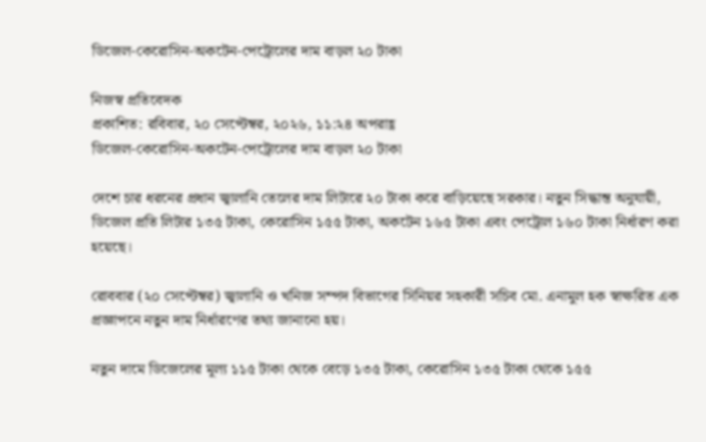ডিজেল-কেরোসিন-অকটেন-পেট্রোলের দাম বাড়ল ২০ টাকা

নিজস্ব প্রতিবেদক
প্রকাশিত: রবিবার, ২০ সেপ্টেম্বর, ২০২৬, ১১:২৪ অপরাহ্ণ
ডিজেল-কেরোসিন-অকটেন-পেট্রোলের দাম বাড়ল ২০ টাকা

দেশে চার ধরনের প্রধান জ্বালানি তেলের দাম লিটারে ২০ টাকা করে বাড়িয়েছে সরকার। নতুন সিদ্ধান্ত অনুযায়ী, ডিজেল প্রতি লিটার ১৩৫ টাকা, কেরোসিন ১৫৫ টাকা, অকটেন ১৬৫ টাকা এবং পেট্রোল ১৬০ টাকা নির্ধারণ করা হয়েছে।

রোববার (২০ সেপ্টেম্বর) জ্বালানি ও খনিজ সম্পদ বিভাগের সিনিয়র সহকারী সচিব মো. এনামুল হক স্বাক্ষরিত এক প্রজ্ঞাপনে নতুন দাম নির্ধারণের তথ্য জানানো হয়।

নতুন দামে ডিজেলের মূল্য ১১৫ টাকা থেকে বেড়ে ১৩৫ টাকা, কেরোসিন ১৩৫ টাকা থেকে ১৫৫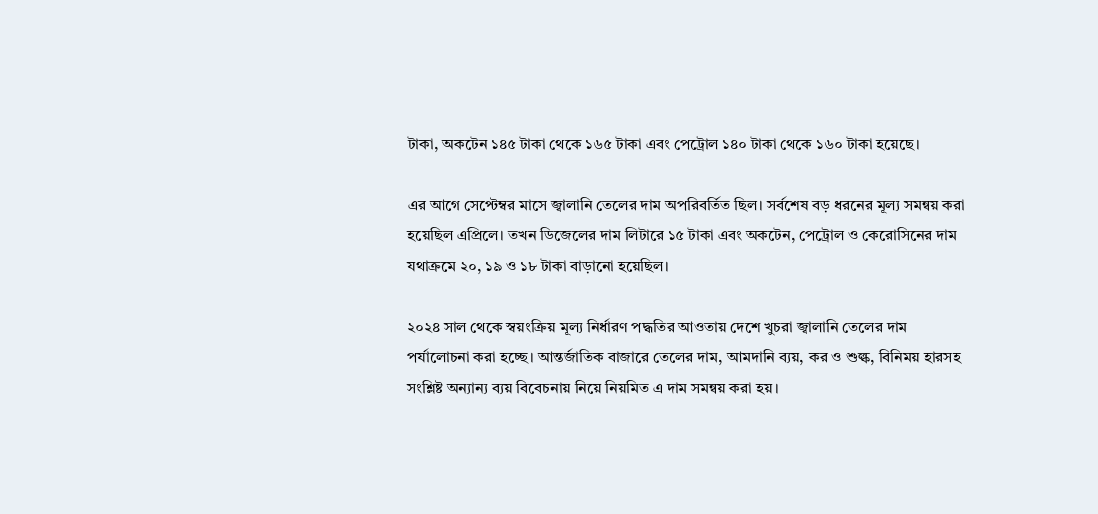টাকা, অকটেন ১৪৫ টাকা থেকে ১৬৫ টাকা এবং পেট্রোল ১৪০ টাকা থেকে ১৬০ টাকা হয়েছে।

এর আগে সেপ্টেম্বর মাসে জ্বালানি তেলের দাম অপরিবর্তিত ছিল। সর্বশেষ বড় ধরনের মূল্য সমন্বয় করা হয়েছিল এপ্রিলে। তখন ডিজেলের দাম লিটারে ১৫ টাকা এবং অকটেন, পেট্রোল ও কেরোসিনের দাম যথাক্রমে ২০, ১৯ ও ১৮ টাকা বাড়ানো হয়েছিল।

২০২৪ সাল থেকে স্বয়ংক্রিয় মূল্য নির্ধারণ পদ্ধতির আওতায় দেশে খুচরা জ্বালানি তেলের দাম পর্যালোচনা করা হচ্ছে। আন্তর্জাতিক বাজারে তেলের দাম, আমদানি ব্যয়, কর ও শুল্ক, বিনিময় হারসহ সংশ্লিষ্ট অন্যান্য ব্যয় বিবেচনায় নিয়ে নিয়মিত এ দাম সমন্বয় করা হয়।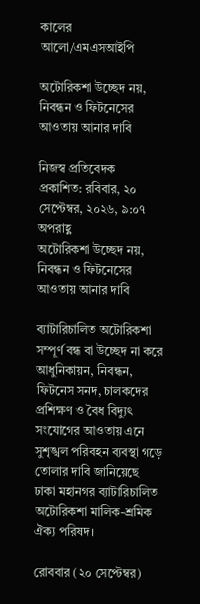কালের আলো/এমএসআইপি

অটোরিকশা উচ্ছেদ নয়, নিবন্ধন ও ফিটনেসের আওতায় আনার দাবি

নিজস্ব প্রতিবেদক
প্রকাশিত: রবিবার, ২০ সেপ্টেম্বর, ২০২৬, ৯:০৭ অপরাহ্ণ
অটোরিকশা উচ্ছেদ নয়, নিবন্ধন ও ফিটনেসের আওতায় আনার দাবি

ব্যাটারিচালিত অটোরিকশা সম্পূর্ণ বন্ধ বা উচ্ছেদ না করে আধুনিকায়ন, নিবন্ধন, ফিটনেস সনদ, চালকদের প্রশিক্ষণ ও বৈধ বিদ্যুৎ সংযোগের আওতায় এনে সুশৃঙ্খল পরিবহন ব্যবস্থা গড়ে তোলার দাবি জানিয়েছে ঢাকা মহানগর ব্যাটারিচালিত অটোরিকশা মালিক-শ্রমিক ঐক্য পরিষদ।

রোববার (২০ সেপ্টেম্বর)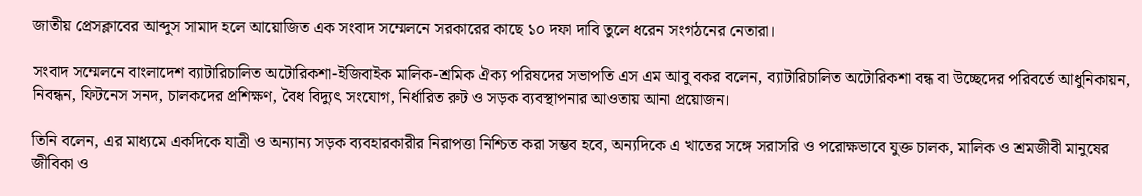জাতীয় প্রেসক্লাবের আব্দুস সামাদ হলে আয়োজিত এক সংবাদ সম্মেলনে সরকারের কাছে ১০ দফা দাবি তুলে ধরেন সংগঠনের নেতারা।

সংবাদ সম্মেলনে বাংলাদেশ ব্যাটারিচালিত অটোরিকশা-ইজিবাইক মালিক-শ্রমিক ঐক্য পরিষদের সভাপতি এস এম আবু বকর বলেন, ব্যাটারিচালিত অটোরিকশা বন্ধ বা উচ্ছেদের পরিবর্তে আধুনিকায়ন, নিবন্ধন, ফিটনেস সনদ, চালকদের প্রশিক্ষণ, বৈধ বিদ্যুৎ সংযোগ, নির্ধারিত রুট ও সড়ক ব্যবস্থাপনার আওতায় আনা প্রয়োজন।

তিনি বলেন, এর মাধ্যমে একদিকে যাত্রী ও অন্যান্য সড়ক ব্যবহারকারীর নিরাপত্তা নিশ্চিত করা সম্ভব হবে, অন্যদিকে এ খাতের সঙ্গে সরাসরি ও পরোক্ষভাবে যুক্ত চালক, মালিক ও শ্রমজীবী মানুষের জীবিকা ও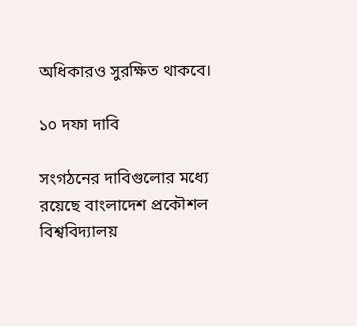অধিকারও সুরক্ষিত থাকবে।

১০ দফা দাবি

সংগঠনের দাবিগুলোর মধ্যে রয়েছে বাংলাদেশ প্রকৌশল বিশ্ববিদ্যালয়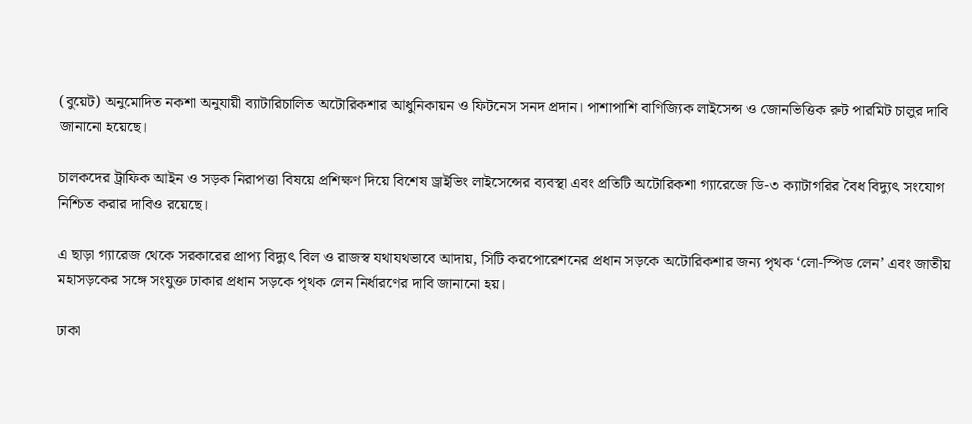(বুয়েট) অনুমোদিত নকশা অনুযায়ী ব্যাটারিচালিত অটোরিকশার আধুনিকায়ন ও ফিটনেস সনদ প্রদান। পাশাপাশি বাণিজ্যিক লাইসেন্স ও জোনভিত্তিক রুট পারমিট চালুর দাবি জানানো হয়েছে।

চালকদের ট্রাফিক আইন ও সড়ক নিরাপত্তা বিষয়ে প্রশিক্ষণ দিয়ে বিশেষ ড্রাইভিং লাইসেন্সের ব্যবস্থা এবং প্রতিটি অটোরিকশা গ্যারেজে ডি-৩ ক্যাটাগরির বৈধ বিদ্যুৎ সংযোগ নিশ্চিত করার দাবিও রয়েছে।

এ ছাড়া গ্যারেজ থেকে সরকারের প্রাপ্য বিদ্যুৎ বিল ও রাজস্ব যথাযথভাবে আদায়, সিটি করপোরেশনের প্রধান সড়কে অটোরিকশার জন্য পৃথক ‘লো-স্পিড লেন’ এবং জাতীয় মহাসড়কের সঙ্গে সংযুক্ত ঢাকার প্রধান সড়কে পৃথক লেন নির্ধারণের দাবি জানানো হয়।

ঢাকা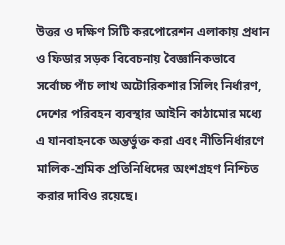উত্তর ও দক্ষিণ সিটি করপোরেশন এলাকায় প্রধান ও ফিডার সড়ক বিবেচনায় বৈজ্ঞানিকভাবে সর্বোচ্চ পাঁচ লাখ অটোরিকশার সিলিং নির্ধারণ, দেশের পরিবহন ব্যবস্থার আইনি কাঠামোর মধ্যে এ যানবাহনকে অন্তর্ভুক্ত করা এবং নীতিনির্ধারণে মালিক-শ্রমিক প্রতিনিধিদের অংশগ্রহণ নিশ্চিত করার দাবিও রয়েছে।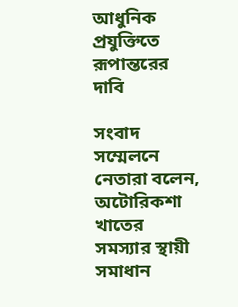আধুনিক প্রযুক্তিতে রূপান্তরের দাবি

সংবাদ সম্মেলনে নেতারা বলেন, অটোরিকশা খাতের সমস্যার স্থায়ী সমাধান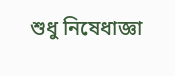শুধু নিষেধাজ্ঞা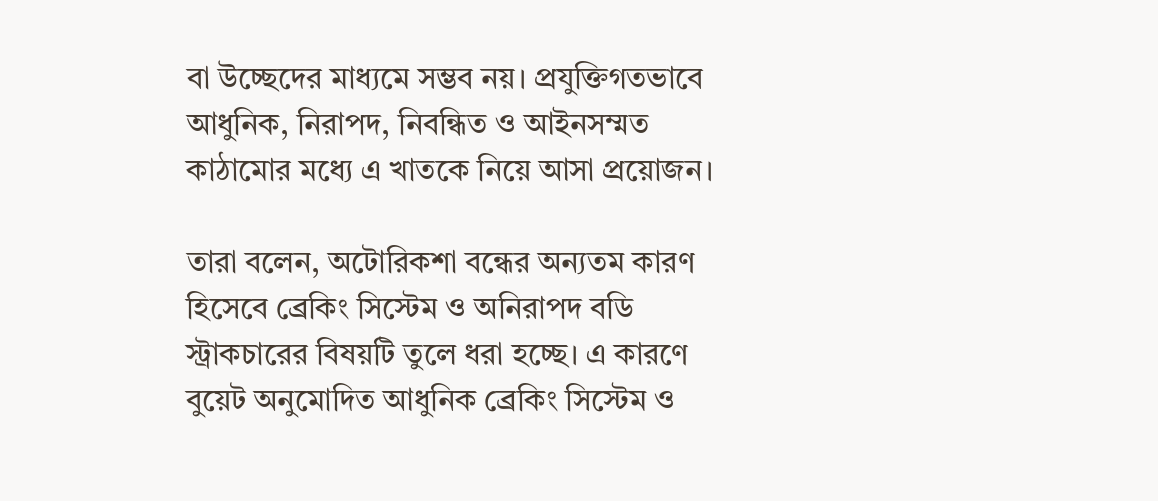বা উচ্ছেদের মাধ্যমে সম্ভব নয়। প্রযুক্তিগতভাবে আধুনিক, নিরাপদ, নিবন্ধিত ও আইনসম্মত কাঠামোর মধ্যে এ খাতকে নিয়ে আসা প্রয়োজন।

তারা বলেন, অটোরিকশা বন্ধের অন্যতম কারণ হিসেবে ব্রেকিং সিস্টেম ও অনিরাপদ বডি স্ট্রাকচারের বিষয়টি তুলে ধরা হচ্ছে। এ কারণে বুয়েট অনুমোদিত আধুনিক ব্রেকিং সিস্টেম ও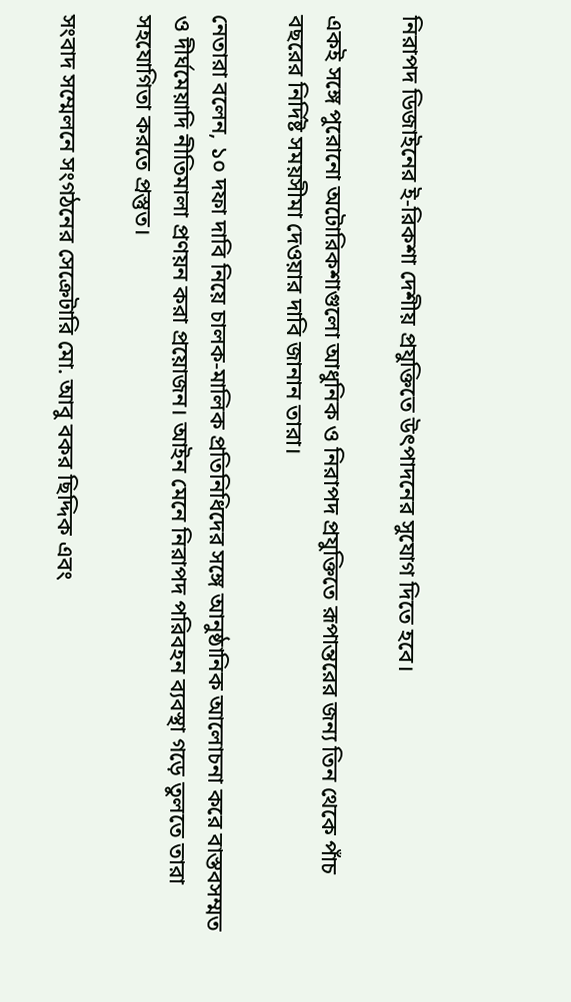নিরাপদ ডিজাইনের ই-রিকশা দেশীয় প্রযুক্তিতে উৎপাদনের সুযোগ দিতে হবে।

একই সঙ্গে পুরোনো অটোরিকশাগুলো আধুনিক ও নিরাপদ প্রযুক্তিতে রূপান্তরের জন্য তিন থেকে পাঁচ বছরের নির্দিষ্ট সময়সীমা দেওয়ার দাবি জানান তারা।

নেতারা বলেন, ১০ দফা দাবি নিয়ে চালক-মালিক প্রতিনিধিদের সঙ্গে আনুষ্ঠানিক আলোচনা করে বাস্তবসম্মত ও দীর্ঘমেয়াদি নীতিমালা প্রণয়ন করা প্রয়োজন। আইন মেনে নিরাপদ পরিবহন ব্যবস্থা গড়ে তুলতে তারা সহযোগিতা করতে প্রস্তুত।

সংবাদ সম্মেলনে সংগঠনের সেক্রেটারি মো. আবু বকর ছিদ্দিক এবং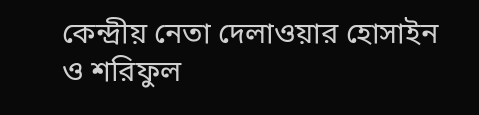কেন্দ্রীয় নেতা দেলাওয়ার হোসাইন ও শরিফুল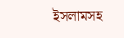ইসলামসহ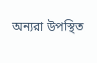অন্যরা উপস্থিত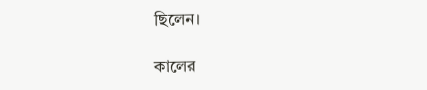ছিলেন।

কালের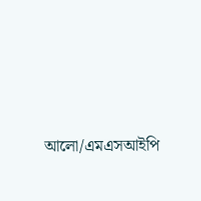আলো/এমএসআইপি